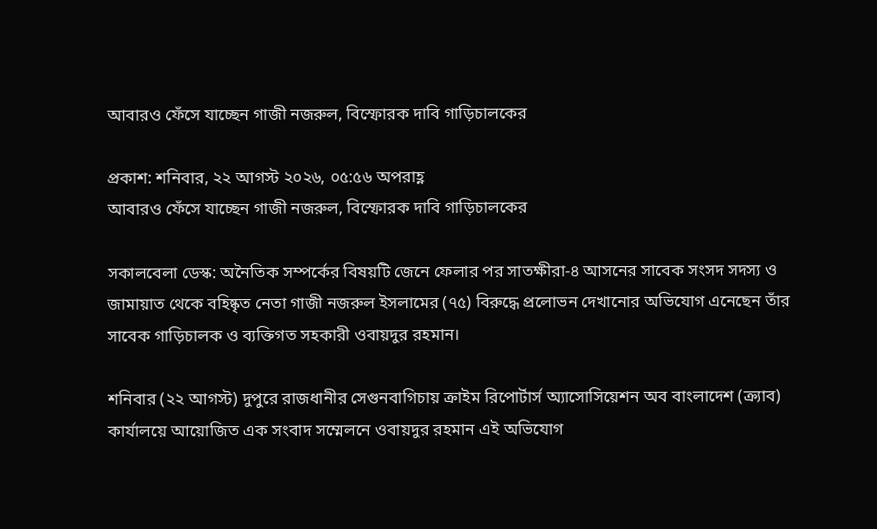আবারও ফেঁসে যাচ্ছেন গাজী নজরুল, বিস্ফোরক দাবি গাড়িচালকের

প্রকাশ: শনিবার, ২২ আগস্ট ২০২৬, ০৫:৫৬ অপরাহ্ণ
আবারও ফেঁসে যাচ্ছেন গাজী নজরুল, বিস্ফোরক দাবি গাড়িচালকের

সকালবেলা ডেস্ক: অনৈতিক সম্পর্কের বিষয়টি জেনে ফেলার পর সাতক্ষীরা-৪ আসনের সাবেক সংসদ সদস্য ও জামায়াত থেকে বহিষ্কৃত নেতা গাজী নজরুল ইসলামের (৭৫) বিরুদ্ধে প্রলোভন দেখানোর অভিযোগ এনেছেন তাঁর সাবেক গাড়িচালক ও ব্যক্তিগত সহকারী ওবায়দুর রহমান।

শনিবার (২২ আগস্ট) দুপুরে রাজধানীর সেগুনবাগিচায় ক্রাইম রিপোর্টার্স অ্যাসোসিয়েশন অব বাংলাদেশ (ক্র্যাব) কার্যালয়ে আয়োজিত এক সংবাদ সম্মেলনে ওবায়দুর রহমান এই অভিযোগ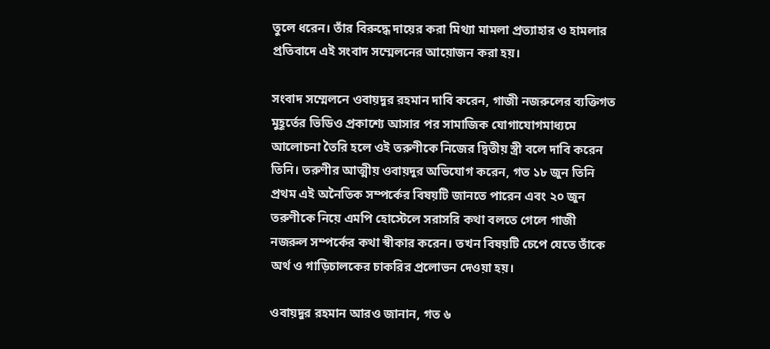তুলে ধরেন। তাঁর বিরুদ্ধে দায়ের করা মিথ্যা মামলা প্রত্যাহার ও হামলার প্রতিবাদে এই সংবাদ সম্মেলনের আয়োজন করা হয়।

সংবাদ সম্মেলনে ওবায়দুর রহমান দাবি করেন, গাজী নজরুলের ব্যক্তিগত মুহূর্তের ভিডিও প্রকাশ্যে আসার পর সামাজিক যোগাযোগমাধ্যমে আলোচনা তৈরি হলে ওই তরুণীকে নিজের দ্বিতীয় স্ত্রী বলে দাবি করেন তিনি। তরুণীর আত্মীয় ওবায়দুর অভিযোগ করেন, গত ১৮ জুন তিনি প্রথম এই অনৈতিক সম্পর্কের বিষয়টি জানতে পারেন এবং ২০ জুন তরুণীকে নিয়ে এমপি হোস্টেলে সরাসরি কথা বলতে গেলে গাজী নজরুল সম্পর্কের কথা স্বীকার করেন। তখন বিষয়টি চেপে যেতে তাঁকে অর্থ ও গাড়িচালকের চাকরির প্রলোভন দেওয়া হয়।

ওবায়দুর রহমান আরও জানান, গত ৬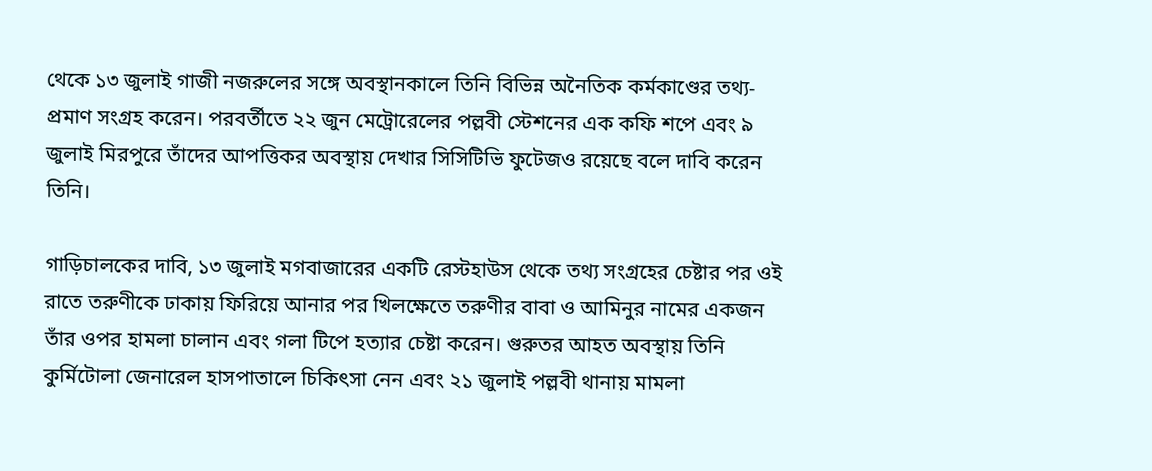থেকে ১৩ জুলাই গাজী নজরুলের সঙ্গে অবস্থানকালে তিনি বিভিন্ন অনৈতিক কর্মকাণ্ডের তথ্য-প্রমাণ সংগ্রহ করেন। পরবর্তীতে ২২ জুন মেট্রোরেলের পল্লবী স্টেশনের এক কফি শপে এবং ৯ জুলাই মিরপুরে তাঁদের আপত্তিকর অবস্থায় দেখার সিসিটিভি ফুটেজও রয়েছে বলে দাবি করেন তিনি।

গাড়িচালকের দাবি, ১৩ জুলাই মগবাজারের একটি রেস্টহাউস থেকে তথ্য সংগ্রহের চেষ্টার পর ওই রাতে তরুণীকে ঢাকায় ফিরিয়ে আনার পর খিলক্ষেতে তরুণীর বাবা ও আমিনুর নামের একজন তাঁর ওপর হামলা চালান এবং গলা টিপে হত্যার চেষ্টা করেন। গুরুতর আহত অবস্থায় তিনি কুর্মিটোলা জেনারেল হাসপাতালে চিকিৎসা নেন এবং ২১ জুলাই পল্লবী থানায় মামলা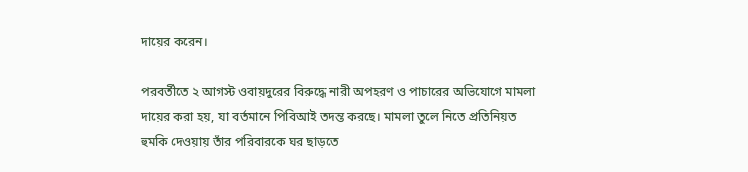দায়ের করেন।

পরবর্তীতে ২ আগস্ট ওবায়দুরের বিরুদ্ধে নারী অপহরণ ও পাচারের অভিযোগে মামলা দায়ের করা হয়, যা বর্তমানে পিবিআই তদন্ত করছে। মামলা তুলে নিতে প্রতিনিয়ত হুমকি দেওয়ায় তাঁর পরিবারকে ঘর ছাড়তে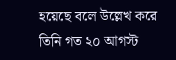হয়েছে বলে উল্লেখ করে তিনি গত ২০ আগস্ট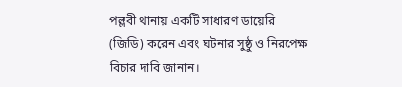পল্লবী থানায় একটি সাধারণ ডায়েরি (জিডি) করেন এবং ঘটনার সুষ্ঠু ও নিরপেক্ষ বিচার দাবি জানান।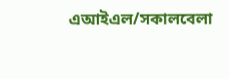এআইএল/সকালবেলা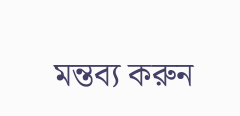মন্তব্য করুন